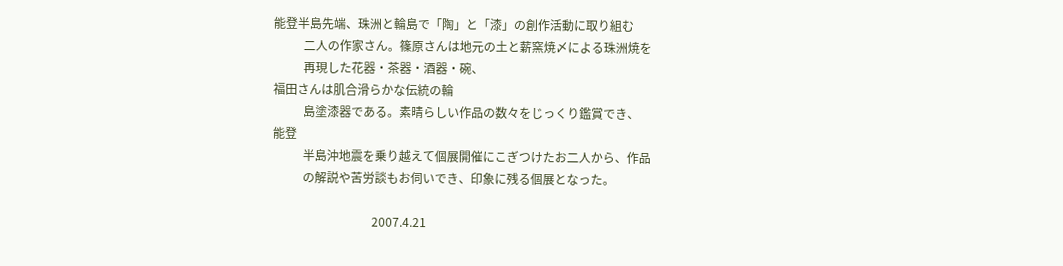能登半島先端、珠洲と輪島で「陶」と「漆」の創作活動に取り組む
          二人の作家さん。篠原さんは地元の土と薪窯焼〆による珠洲焼を
          再現した花器・茶器・酒器・碗、
福田さんは肌合滑らかな伝統の輪
          島塗漆器である。素晴らしい作品の数々をじっくり鑑賞でき、
能登
          半島沖地震を乗り越えて個展開催にこぎつけたお二人から、作品
          の解説や苦労談もお伺いでき、印象に残る個展となった。

                                 2007.4.21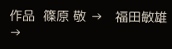作品  篠原 敬 →   福田敏雄→